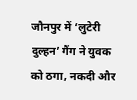जौनपुर में ‘लुटेरी दुल्हन’ गैंग ने युवक को ठगा, नकदी और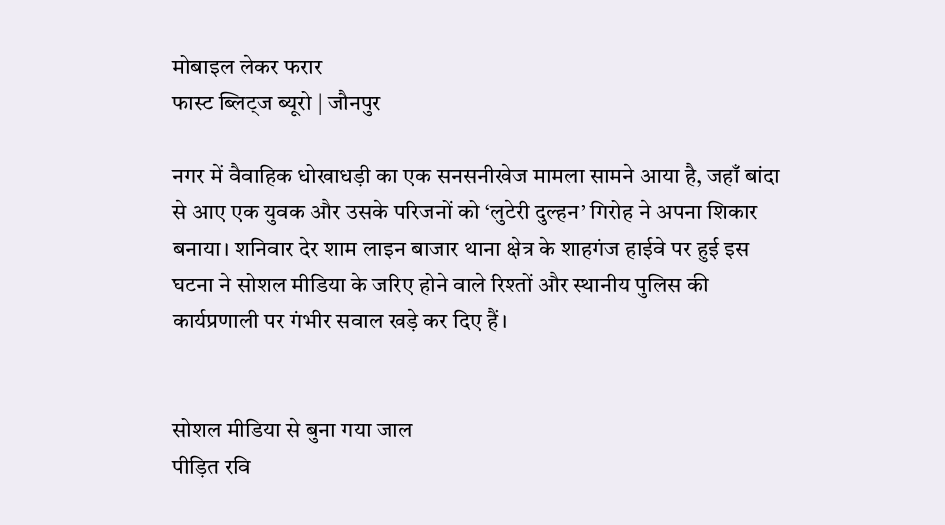मोबाइल लेकर फरार
फास्ट ब्लिट्ज ब्यूरो | जौनपुर

नगर में वैवाहिक धोखाधड़ी का एक सनसनीखेज मामला सामने आया है, जहाँ बांदा से आए एक युवक और उसके परिजनों को ‘लुटेरी दुल्हन’ गिरोह ने अपना शिकार बनाया। शनिवार देर शाम लाइन बाजार थाना क्षेत्र के शाहगंज हाईवे पर हुई इस घटना ने सोशल मीडिया के जरिए होने वाले रिश्तों और स्थानीय पुलिस की कार्यप्रणाली पर गंभीर सवाल खड़े कर दिए हैं।


सोशल मीडिया से बुना गया जाल
पीड़ित रवि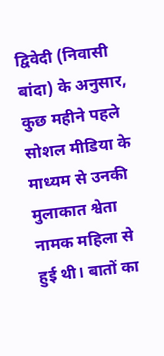द्विवेदी (निवासी बांदा) के अनुसार, कुछ महीने पहले सोशल मीडिया के माध्यम से उनकी मुलाकात श्वेता नामक महिला से हुई थी। बातों का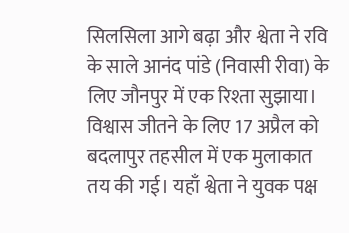सिलसिला आगे बढ़ा और श्वेता ने रवि के साले आनंद पांडे (निवासी रीवा) के लिए जौनपुर में एक रिश्ता सुझाया। विश्वास जीतने के लिए 17 अप्रैल को बदलापुर तहसील में एक मुलाकात तय की गई। यहाँ श्वेता ने युवक पक्ष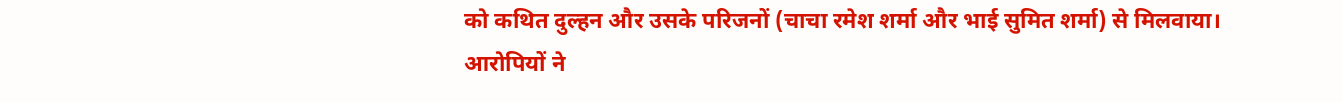को कथित दुल्हन और उसके परिजनों (चाचा रमेश शर्मा और भाई सुमित शर्मा) से मिलवाया। आरोपियों ने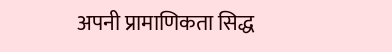अपनी प्रामाणिकता सिद्ध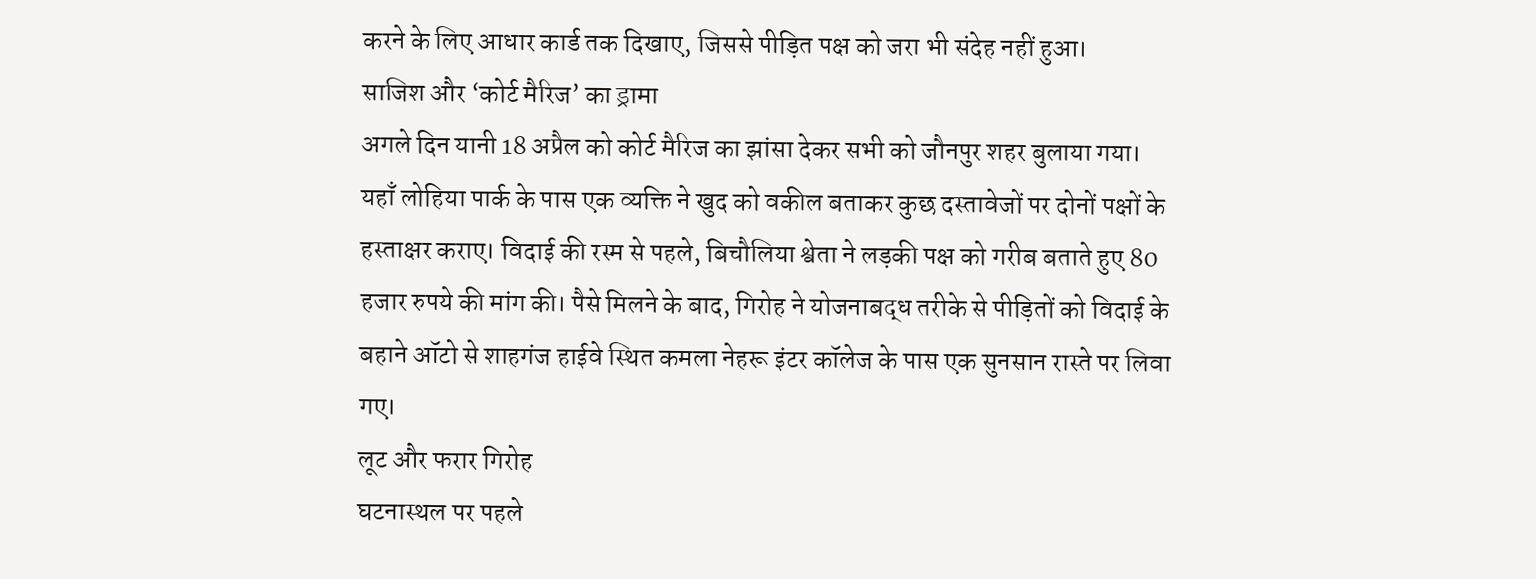करने के लिए आधार कार्ड तक दिखाए, जिससे पीड़ित पक्ष को जरा भी संदेह नहीं हुआ।
साजिश और ‘कोर्ट मैरिज’ का ड्रामा
अगले दिन यानी 18 अप्रैल को कोर्ट मैरिज का झांसा देकर सभी को जौनपुर शहर बुलाया गया। यहाँ लोहिया पार्क के पास एक व्यक्ति ने खुद को वकील बताकर कुछ दस्तावेजों पर दोनों पक्षों के हस्ताक्षर कराए। विदाई की रस्म से पहले, बिचौलिया श्वेता ने लड़की पक्ष को गरीब बताते हुए 80 हजार रुपये की मांग की। पैसे मिलने के बाद, गिरोह ने योजनाबद्ध तरीके से पीड़ितों को विदाई के बहाने ऑटो से शाहगंज हाईवे स्थित कमला नेहरू इंटर कॉलेज के पास एक सुनसान रास्ते पर लिवा गए।
लूट और फरार गिरोह
घटनास्थल पर पहले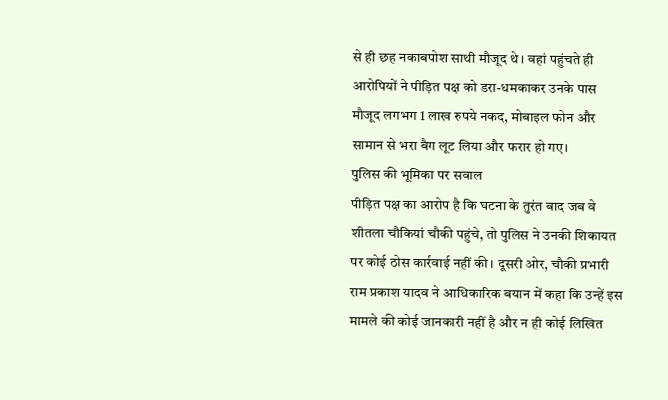से ही छह नकाबपोश साथी मौजूद थे। वहां पहुंचते ही आरोपियों ने पीड़ित पक्ष को डरा-धमकाकर उनके पास मौजूद लगभग 1 लाख रुपये नकद, मोबाइल फोन और सामान से भरा बैग लूट लिया और फरार हो गए।
पुलिस की भूमिका पर सवाल
पीड़ित पक्ष का आरोप है कि घटना के तुरंत बाद जब वे शीतला चौकियां चौकी पहुंचे, तो पुलिस ने उनकी शिकायत पर कोई ठोस कार्रवाई नहीं की। दूसरी ओर, चौकी प्रभारी राम प्रकाश यादव ने आधिकारिक बयान में कहा कि उन्हें इस मामले की कोई जानकारी नहीं है और न ही कोई लिखित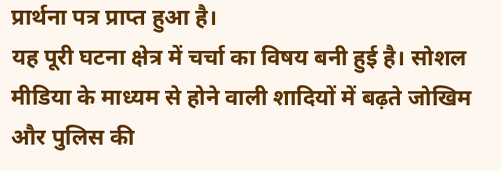प्रार्थना पत्र प्राप्त हुआ है।
यह पूरी घटना क्षेत्र में चर्चा का विषय बनी हुई है। सोशल मीडिया के माध्यम से होने वाली शादियों में बढ़ते जोखिम और पुलिस की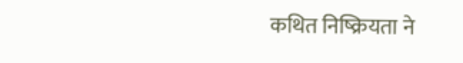कथित निष्क्रियता ने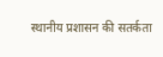स्थानीय प्रशासन की सतर्कता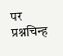पर प्रश्नचिन्ह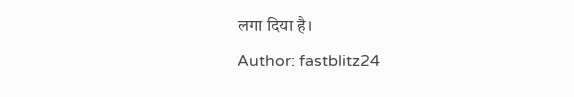लगा दिया है।
Author: fastblitz24